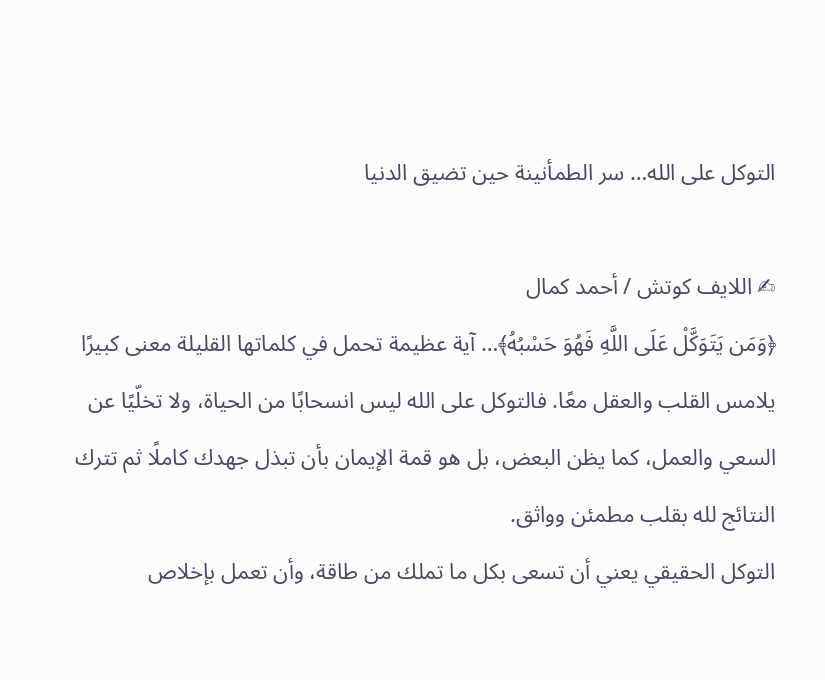التوكل على الله… سر الطمأنينة حين تضيق الدنيا

✍ اللايف كوتش / أحمد كمال
﴿وَمَن يَتَوَكَّلْ عَلَى اللَّهِ فَهُوَ حَسْبُهُ﴾… آية عظيمة تحمل في كلماتها القليلة معنى كبيرًا يلامس القلب والعقل معًا. فالتوكل على الله ليس انسحابًا من الحياة، ولا تخلّيًا عن السعي والعمل، كما يظن البعض، بل هو قمة الإيمان بأن تبذل جهدك كاملًا ثم تترك النتائج لله بقلب مطمئن وواثق.
التوكل الحقيقي يعني أن تسعى بكل ما تملك من طاقة، وأن تعمل بإخلاص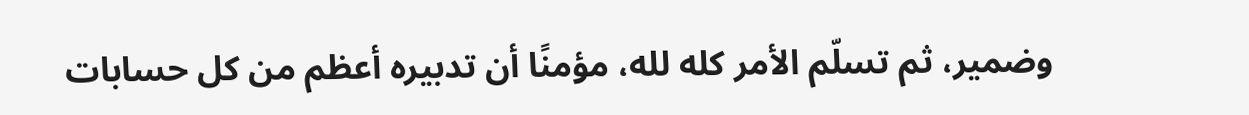وضمير، ثم تسلّم الأمر كله لله، مؤمنًا أن تدبيره أعظم من كل حسابات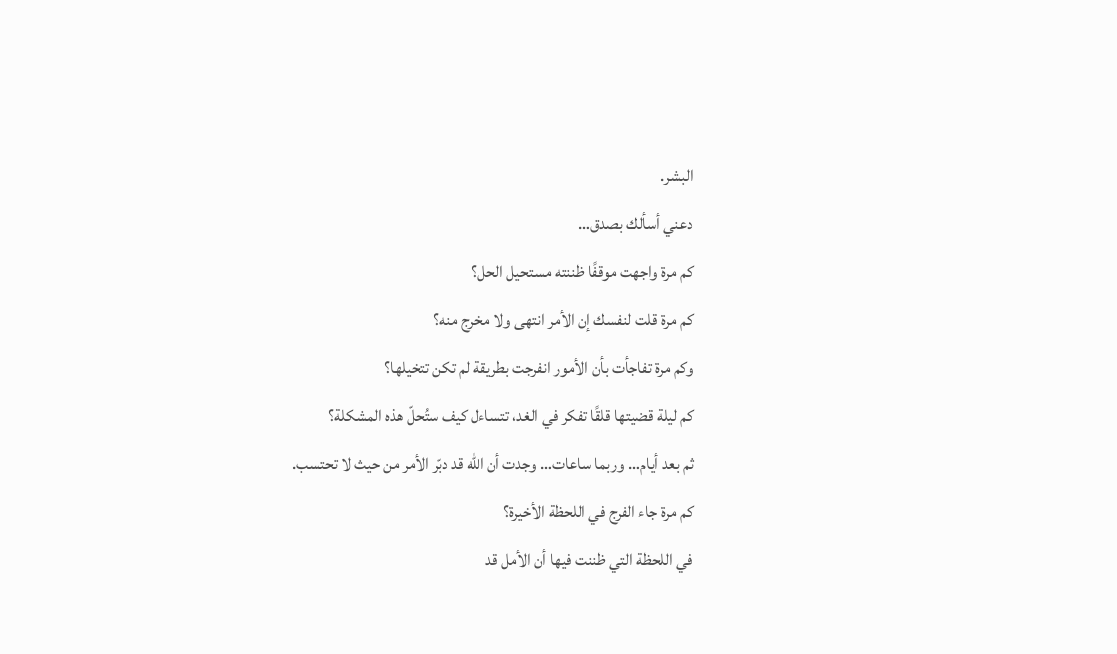البشر.
دعني أسألك بصدق…
كم مرة واجهت موقفًا ظننته مستحيل الحل؟
كم مرة قلت لنفسك إن الأمر انتهى ولا مخرج منه؟
وكم مرة تفاجأت بأن الأمور انفرجت بطريقة لم تكن تتخيلها؟
كم ليلة قضيتها قلقًا تفكر في الغد، تتساءل كيف ستُحلّ هذه المشكلة؟
ثم بعد أيام… وربما ساعات… وجدت أن الله قد دبّر الأمر من حيث لا تحتسب.
كم مرة جاء الفرج في اللحظة الأخيرة؟
في اللحظة التي ظننت فيها أن الأمل قد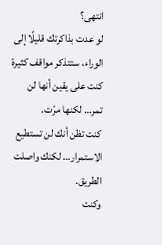انتهى؟
لو عدت بذاكرتك قليلًا إلى الوراء، ستتذكر مواقف كثيرة كنت على يقين أنها لن تمر… لكنها مرّت.
كنت تظن أنك لن تستطيع الاستمرار… لكنك واصلت الطريق.
وكنت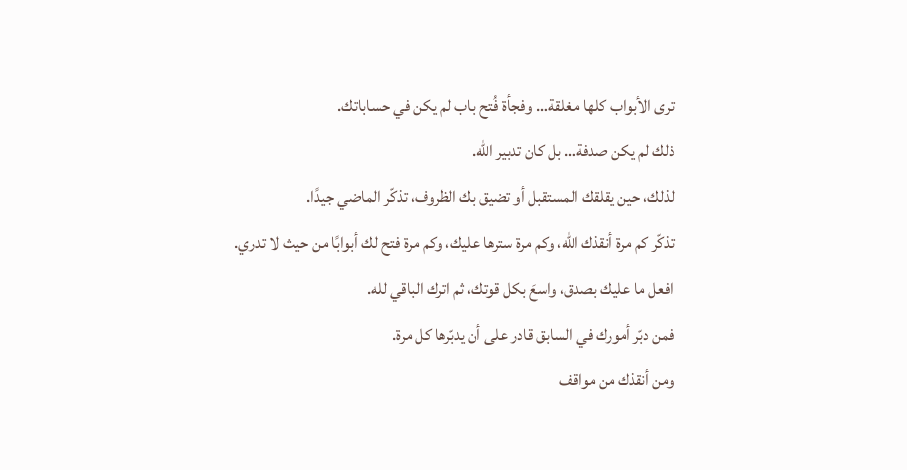ترى الأبواب كلها مغلقة… وفجأة فُتح باب لم يكن في حساباتك.
ذلك لم يكن صدفة… بل كان تدبير الله.
لذلك، حين يقلقك المستقبل أو تضيق بك الظروف، تذكّر الماضي جيدًا.
تذكّر كم مرة أنقذك الله، وكم مرة سترها عليك، وكم مرة فتح لك أبوابًا من حيث لا تدري.
افعل ما عليك بصدق، واسعَ بكل قوتك، ثم اترك الباقي لله.
فمن دبّر أمورك في السابق قادر على أن يدبّرها كل مرة.
ومن أنقذك من مواقف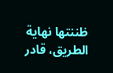ظننتها نهاية الطريق، قادر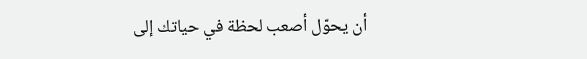أن يحوّل أصعب لحظة في حياتك إلى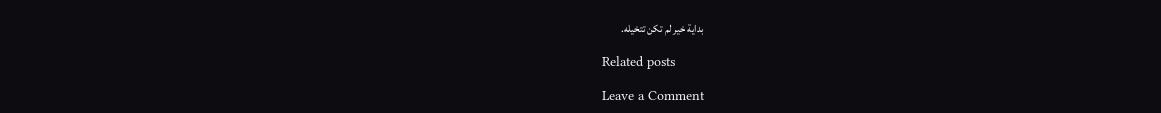بداية خير لم تكن تتخيله.

Related posts

Leave a Comment